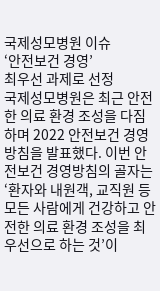국제성모병원 이슈
‘안전보건 경영’
최우선 과제로 선정
국제성모병원은 최근 안전한 의료 환경 조성을 다짐하며 2022 안전보건 경영방침을 발표했다. 이번 안전보건 경영방침의 골자는 ‘환자와 내원객, 교직원 등 모든 사람에게 건강하고 안전한 의료 환경 조성을 최우선으로 하는 것’이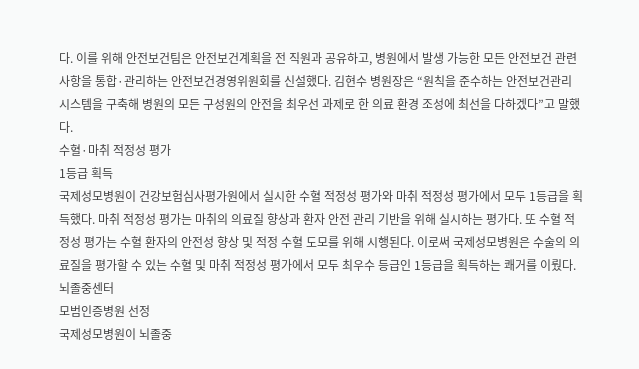다. 이를 위해 안전보건팀은 안전보건계획을 전 직원과 공유하고, 병원에서 발생 가능한 모든 안전보건 관련 사항을 통합·관리하는 안전보건경영위원회를 신설했다. 김현수 병원장은 “원칙을 준수하는 안전보건관리 시스템을 구축해 병원의 모든 구성원의 안전을 최우선 과제로 한 의료 환경 조성에 최선을 다하겠다”고 말했다.
수혈·마취 적정성 평가
1등급 획득
국제성모병원이 건강보험심사평가원에서 실시한 수혈 적정성 평가와 마취 적정성 평가에서 모두 1등급을 획득했다. 마취 적정성 평가는 마취의 의료질 향상과 환자 안전 관리 기반을 위해 실시하는 평가다. 또 수혈 적정성 평가는 수혈 환자의 안전성 향상 및 적정 수혈 도모를 위해 시행된다. 이로써 국제성모병원은 수술의 의료질을 평가할 수 있는 수혈 및 마취 적정성 평가에서 모두 최우수 등급인 1등급을 획득하는 쾌거를 이뤘다.
뇌졸중센터
모범인증병원 선정
국제성모병원이 뇌졸중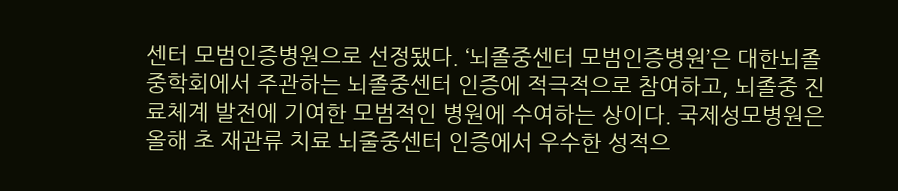센터 모범인증병원으로 선정됐다. ‘뇌졸중센터 모범인증병원’은 대한뇌졸중학회에서 주관하는 뇌졸중센터 인증에 적극적으로 참여하고, 뇌졸중 진료체계 발전에 기여한 모범적인 병원에 수여하는 상이다. 국제성모병원은 올해 초 재관류 치료 뇌줄중센터 인증에서 우수한 성적으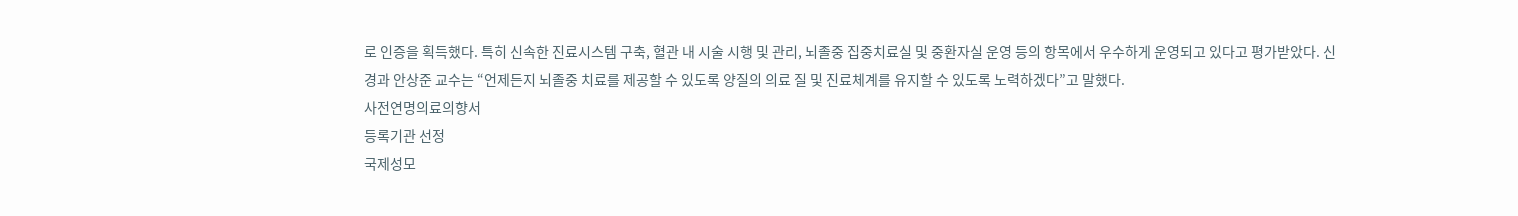로 인증을 획득했다. 특히 신속한 진료시스템 구축, 혈관 내 시술 시행 및 관리, 뇌졸중 집중치료실 및 중환자실 운영 등의 항목에서 우수하게 운영되고 있다고 평가받았다. 신경과 안상준 교수는 “언제든지 뇌졸중 치료를 제공할 수 있도록 양질의 의료 질 및 진료체계를 유지할 수 있도록 노력하겠다”고 말했다.
사전연명의료의향서
등록기관 선정
국제성모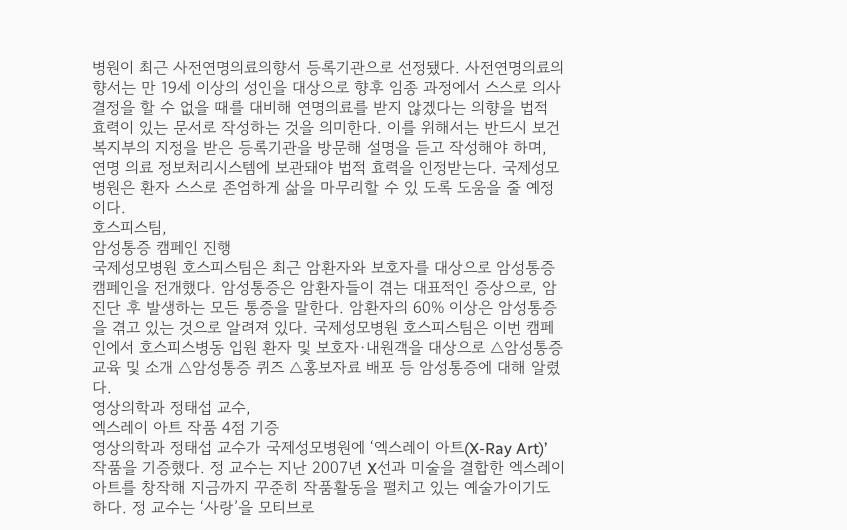병원이 최근 사전연명의료의향서 등록기관으로 선정됐다. 사전연명의료의향서는 만 19세 이상의 성인을 대상으로 향후 임종 과정에서 스스로 의사결정을 할 수 없을 때를 대비해 연명의료를 받지 않겠다는 의향을 법적 효력이 있는 문서로 작성하는 것을 의미한다. 이를 위해서는 반드시 보건복지부의 지정을 받은 등록기관을 방문해 설명을 듣고 작성해야 하며, 연명 의료 정보처리시스템에 보관돼야 법적 효력을 인정받는다. 국제성모병원은 환자 스스로 존엄하게 삶을 마무리할 수 있 도록 도움을 줄 예정이다.
호스피스팀,
암성통증 캠페인 진행
국제성모병원 호스피스팀은 최근 암환자와 보호자를 대상으로 암성통증 캠페인을 전개했다. 암성통증은 암환자들이 겪는 대표적인 증상으로, 암 진단 후 발생하는 모든 통증을 말한다. 암환자의 60% 이상은 암성통증을 겪고 있는 것으로 알려져 있다. 국제성모병원 호스피스팀은 이번 캠페인에서 호스피스병동 입원 환자 및 보호자·내원객을 대상으로 △암성통증 교육 및 소개 △암성통증 퀴즈 △홍보자료 배포 등 암성통증에 대해 알렸다.
영상의학과 정태섭 교수,
엑스레이 아트 작품 4점 기증
영상의학과 정태섭 교수가 국제성모병원에 ‘엑스레이 아트(X-Ray Art)’ 작품을 기증했다. 정 교수는 지난 2007년 X선과 미술을 결합한 엑스레이 아트를 창작해 지금까지 꾸준히 작품활동을 펼치고 있는 예술가이기도 하다. 정 교수는 ‘사랑’을 모티브로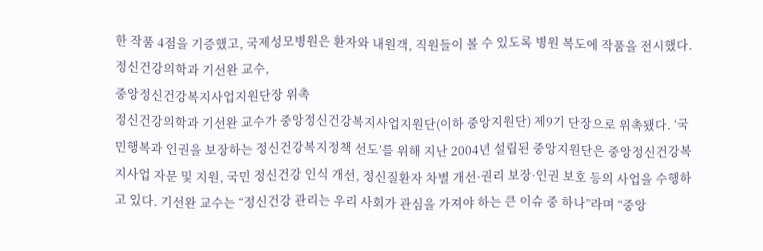한 작품 4점을 기증했고, 국제성모병원은 환자와 내원객, 직원들이 볼 수 있도록 병원 복도에 작품을 전시했다.
정신건강의학과 기선완 교수,
중앙정신건강복지사업지원단장 위촉
정신건강의학과 기선완 교수가 중앙정신건강복지사업지원단(이하 중앙지원단) 제9기 단장으로 위촉됐다. ‘국민행복과 인권을 보장하는 정신건강복지정책 선도’를 위해 지난 2004년 설립된 중앙지원단은 중앙정신건강복지사업 자문 및 지원, 국민 정신건강 인식 개선, 정신질환자 차별 개선·권리 보장·인권 보호 등의 사업을 수행하고 있다. 기선완 교수는 “정신건강 관리는 우리 사회가 관심을 가져야 하는 큰 이슈 중 하나”라며 “중앙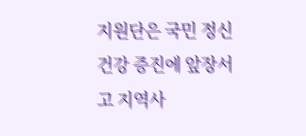지원단은 국민 정신 건강 증진에 앞장서고 지역사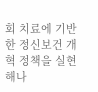회 치료에 기반한 정신보건 개혁 정책을 실현해나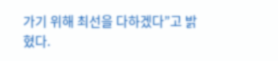가기 위해 최선을 다하겠다”고 밝혔다.